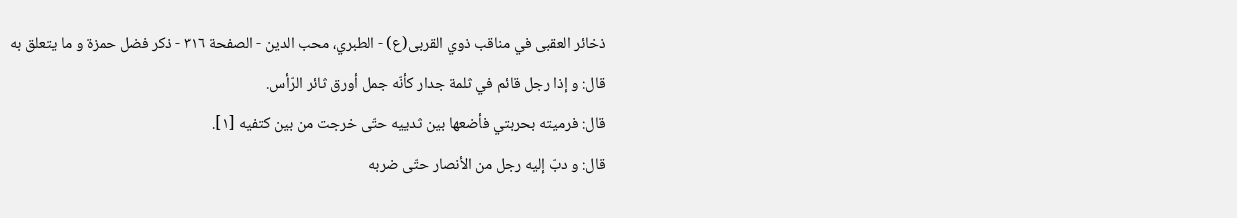ذخائر العقبى في مناقب ذوي القربى(ع) - الطبري، محب الدين - الصفحة ٣١٦ - ذكر فضل حمزة و ما يتعلق به
قال: و إذا رجل قائم في ثلمة جدار كأنّه جمل أورق ثائر الرّأس.
قال: فرميته بحربتي فأضعها بين ثدييه حتّى خرجت من بين كتفيه [١].
قال: و دبّ إليه رجل من الأنصار حتّى ضربه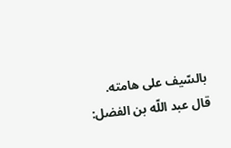بالسّيف على هامته.
قال عبد اللّه بن الفضل: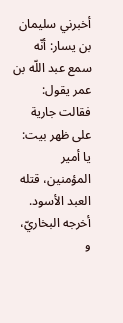أخبرني سليمان بن يسار: أنّه سمع عبد اللّه بن عمر يقول: فقالت جارية على ظهر بيت: يا أمير المؤمنين، قتله العبد الأسود. أخرجه البخاريّ، و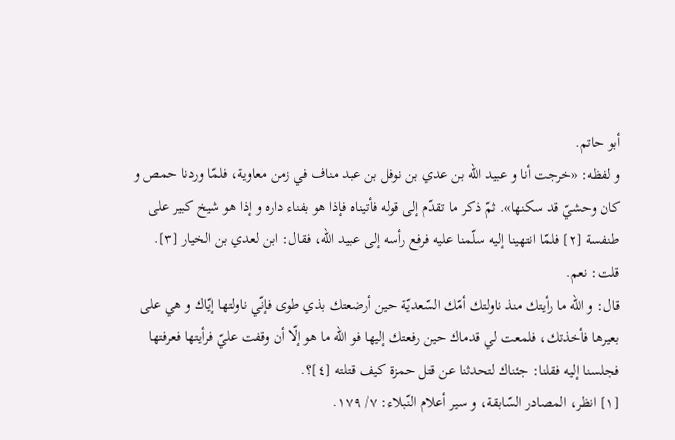أبو حاتم.
و لفظه: «خرجت أنا و عبيد اللّه بن عدي بن نوفل بن عبد مناف في زمن معاوية، فلمّا وردنا حمص و كان وحشيّ قد سكنها». ثمّ ذكر ما تقدّم إلى قوله فأتيناه فإذا هو بفناء داره و إذا هو شيخ كبير على طنفسة [٢] فلمّا انتهينا إليه سلّمنا عليه فرفع رأسه إلى عبيد اللّه، فقال: ابن لعدي بن الخيار [٣].
قلت: نعم.
قال: و اللّه ما رأيتك منذ ناولتك أمّك السّعديّة حين أرضعتك بذي طوى فإنّي ناولتها إيّاك و هي على بعيرها فأخذتك، فلمعت لي قدماك حين رفعتك إليها فو اللّه ما هو إلّا أن وقفت عليّ فرأيتها فعرفتها فجلسنا إليه فقلنا: جئناك لتحدثنا عن قتل حمزة كيف قتلته [٤]؟.
[١] انظر، المصادر السّابقة، و سير أعلام النّبلاء: ٧/ ١٧٩.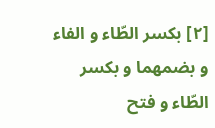[٢] بكسر الطّاء و الفاء و بضمهما و بكسر الطّاء و فتح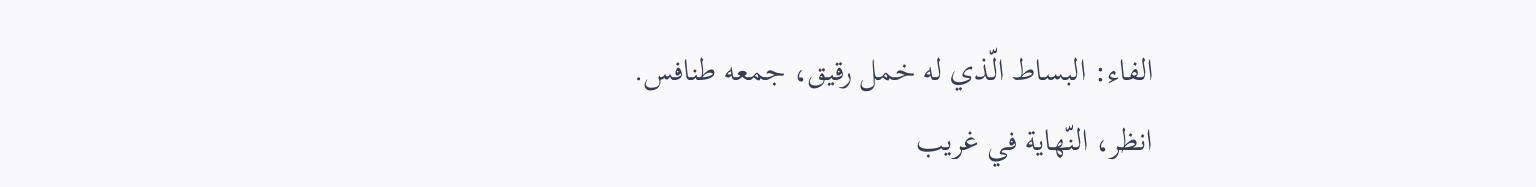الفاء: البساط الّذي له خمل رقيق، جمعه طنافس.
انظر، النّهاية في غريب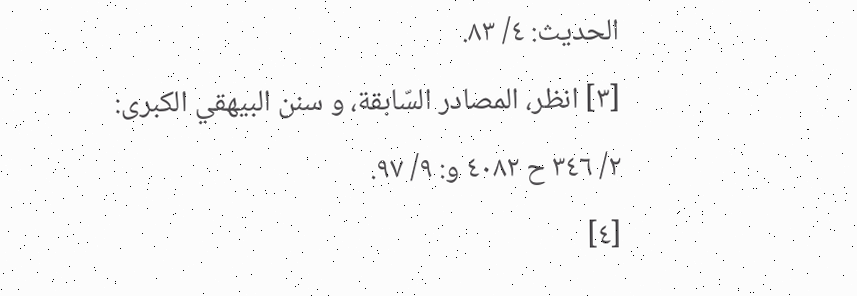الحديث: ٤/ ٨٣.
[٣] انظر، المصادر السّابقة، و سنن البيهقي الكبرى: ٢/ ٣٤٦ ح ٤٠٨٢ و: ٩/ ٩٧.
[٤]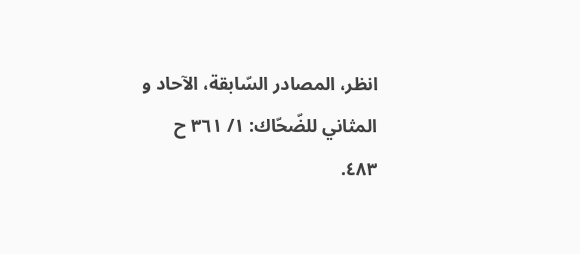انظر، المصادر السّابقة، الآحاد و المثاني للضّحّاك: ١/ ٣٦١ ح ٤٨٣.